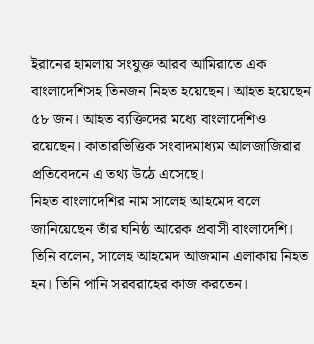ইরানের হামলায় সংযুক্ত আরব আমিরাতে এক বাংলাদেশিসহ তিনজন নিহত হয়েছেন। আহত হয়েছেন ৫৮ জন। আহত ব্যক্তিদের মধ্যে বাংলাদেশিও রয়েছেন। কাতারভিত্তিক সংবাদমাধ্যম আলজাজিরার প্রতিবেদনে এ তথ্য উঠে এসেছে।
নিহত বাংলাদেশির নাম সালেহ আহমেদ বলে জানিয়েছেন তাঁর ঘনিষ্ঠ আরেক প্রবাসী বাংলাদেশি। তিনি বলেন, সালেহ আহমেদ আজমান এলাকায় নিহত হন। তিনি পানি সরবরাহের কাজ করতেন।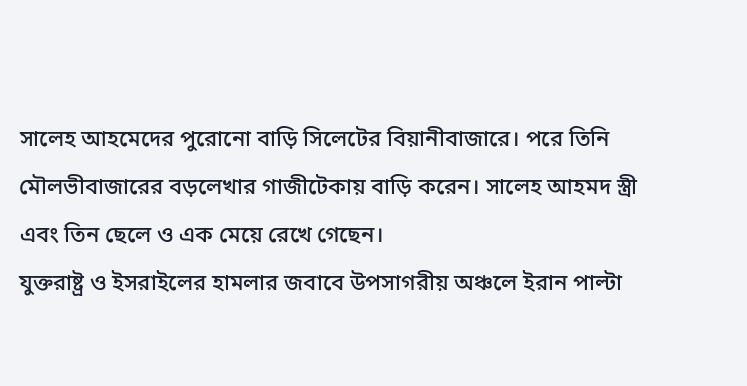সালেহ আহমেদের পুরোনো বাড়ি সিলেটের বিয়ানীবাজারে। পরে তিনি মৌলভীবাজারের বড়লেখার গাজীটেকায় বাড়ি করেন। সালেহ আহমদ স্ত্রী এবং তিন ছেলে ও এক মেয়ে রেখে গেছেন।
যুক্তরাষ্ট্র ও ইসরাইলের হামলার জবাবে উপসাগরীয় অঞ্চলে ইরান পাল্টা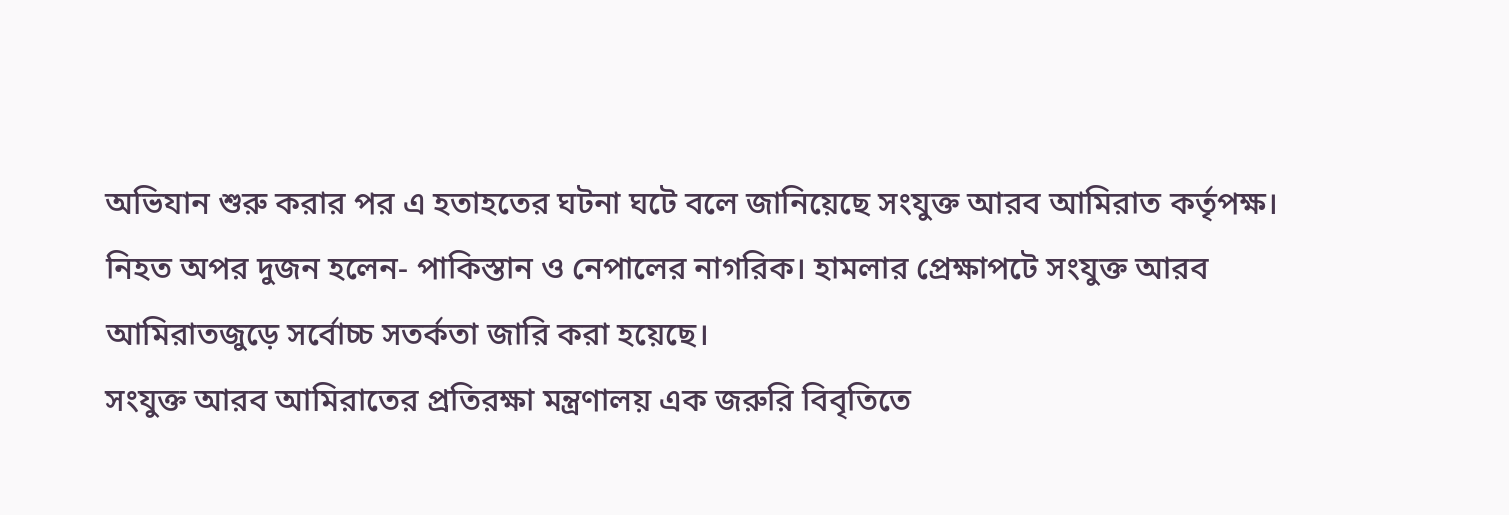অভিযান শুরু করার পর এ হতাহতের ঘটনা ঘটে বলে জানিয়েছে সংযুক্ত আরব আমিরাত কর্তৃপক্ষ।
নিহত অপর দুজন হলেন- পাকিস্তান ও নেপালের নাগরিক। হামলার প্রেক্ষাপটে সংযুক্ত আরব আমিরাতজুড়ে সর্বোচ্চ সতর্কতা জারি করা হয়েছে।
সংযুক্ত আরব আমিরাতের প্রতিরক্ষা মন্ত্রণালয় এক জরুরি বিবৃতিতে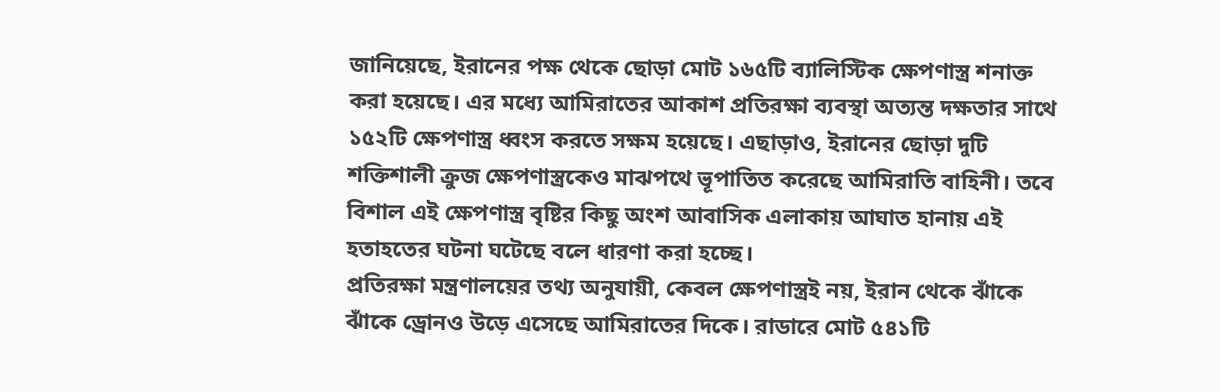জানিয়েছে, ইরানের পক্ষ থেকে ছোড়া মোট ১৬৫টি ব্যালিস্টিক ক্ষেপণাস্ত্র শনাক্ত করা হয়েছে। এর মধ্যে আমিরাতের আকাশ প্রতিরক্ষা ব্যবস্থা অত্যন্ত দক্ষতার সাথে ১৫২টি ক্ষেপণাস্ত্র ধ্বংস করতে সক্ষম হয়েছে। এছাড়াও, ইরানের ছোড়া দুটি শক্তিশালী ক্রুজ ক্ষেপণাস্ত্রকেও মাঝপথে ভূপাতিত করেছে আমিরাতি বাহিনী। তবে বিশাল এই ক্ষেপণাস্ত্র বৃষ্টির কিছু অংশ আবাসিক এলাকায় আঘাত হানায় এই হতাহতের ঘটনা ঘটেছে বলে ধারণা করা হচ্ছে।
প্রতিরক্ষা মন্ত্রণালয়ের তথ্য অনুযায়ী, কেবল ক্ষেপণাস্ত্রই নয়, ইরান থেকে ঝাঁকে ঝাঁকে ড্রোনও উড়ে এসেছে আমিরাতের দিকে। রাডারে মোট ৫৪১টি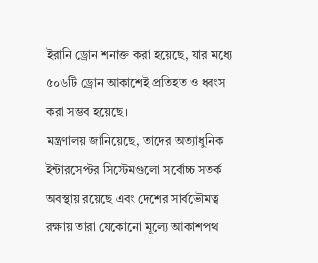ইরানি ড্রোন শনাক্ত করা হয়েছে, যার মধ্যে ৫০৬টি ড্রোন আকাশেই প্রতিহত ও ধ্বংস করা সম্ভব হয়েছে।
মন্ত্রণালয় জানিয়েছে, তাদের অত্যাধুনিক ইন্টারসেপ্টর সিস্টেমগুলো সর্বোচ্চ সতর্ক অবস্থায় রয়েছে এবং দেশের সার্বভৌমত্ব রক্ষায় তারা যেকোনো মূল্যে আকাশপথ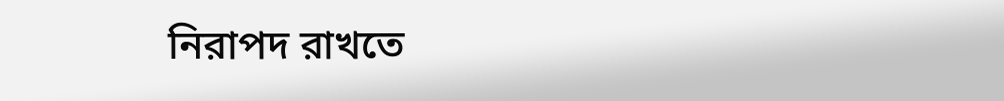নিরাপদ রাখতে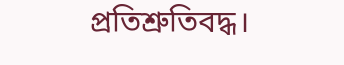প্রতিশ্রুতিবদ্ধ।